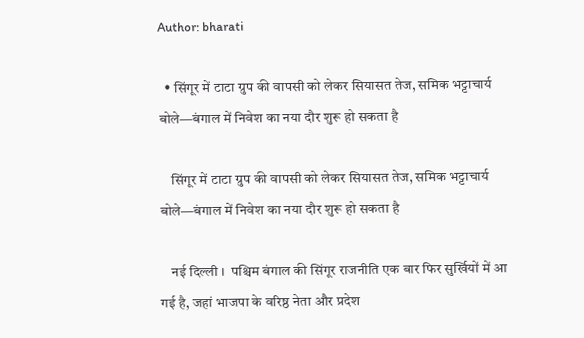Author: bharati

  • सिंगूर में टाटा ग्रुप की वापसी को लेकर सियासत तेज, समिक भट्टाचार्य बोले—बंगाल में निवेश का नया दौर शुरू हो सकता है

    सिंगूर में टाटा ग्रुप की वापसी को लेकर सियासत तेज, समिक भट्टाचार्य बोले—बंगाल में निवेश का नया दौर शुरू हो सकता है

    नई दिल्ली ।  पश्चिम बंगाल की सिंगूर राजनीति एक बार फिर सुर्खियों में आ गई है, जहां भाजपा के वरिष्ठ नेता और प्रदेश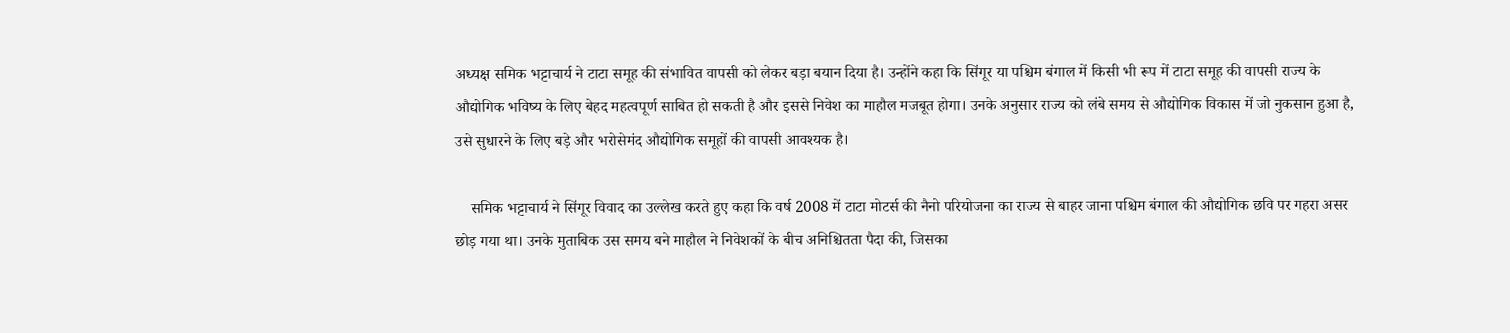अध्यक्ष समिक भट्टाचार्य ने टाटा समूह की संभावित वापसी को लेकर बड़ा बयान दिया है। उन्होंने कहा कि सिंगूर या पश्चिम बंगाल में किसी भी रूप में टाटा समूह की वापसी राज्य के औद्योगिक भविष्य के लिए बेहद महत्वपूर्ण साबित हो सकती है और इससे निवेश का माहौल मजबूत होगा। उनके अनुसार राज्य को लंबे समय से औद्योगिक विकास में जो नुकसान हुआ है, उसे सुधारने के लिए बड़े और भरोसेमंद औद्योगिक समूहों की वापसी आवश्यक है।

    समिक भट्टाचार्य ने सिंगूर विवाद का उल्लेख करते हुए कहा कि वर्ष 2008 में टाटा मोटर्स की नैनो परियोजना का राज्य से बाहर जाना पश्चिम बंगाल की औद्योगिक छवि पर गहरा असर छोड़ गया था। उनके मुताबिक उस समय बने माहौल ने निवेशकों के बीच अनिश्चितता पैदा की, जिसका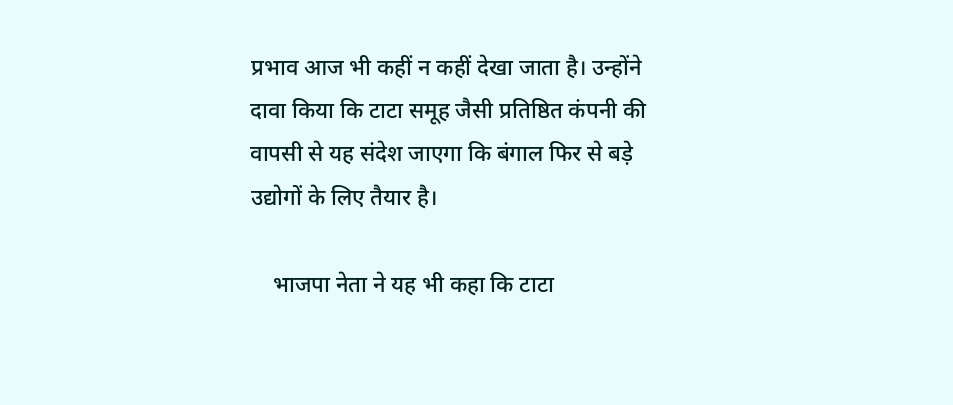प्रभाव आज भी कहीं न कहीं देखा जाता है। उन्होंने दावा किया कि टाटा समूह जैसी प्रतिष्ठित कंपनी की वापसी से यह संदेश जाएगा कि बंगाल फिर से बड़े उद्योगों के लिए तैयार है।

    भाजपा नेता ने यह भी कहा कि टाटा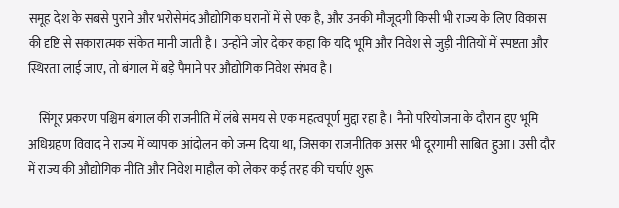समूह देश के सबसे पुराने और भरोसेमंद औद्योगिक घरानों में से एक है, और उनकी मौजूदगी किसी भी राज्य के लिए विकास की दृष्टि से सकारात्मक संकेत मानी जाती है। उन्होंने जोर देकर कहा कि यदि भूमि और निवेश से जुड़ी नीतियों में स्पष्टता और स्थिरता लाई जाए, तो बंगाल में बड़े पैमाने पर औद्योगिक निवेश संभव है।

    सिंगूर प्रकरण पश्चिम बंगाल की राजनीति में लंबे समय से एक महत्वपूर्ण मुद्दा रहा है। नैनो परियोजना के दौरान हुए भूमि अधिग्रहण विवाद ने राज्य में व्यापक आंदोलन को जन्म दिया था, जिसका राजनीतिक असर भी दूरगामी साबित हुआ। उसी दौर में राज्य की औद्योगिक नीति और निवेश माहौल को लेकर कई तरह की चर्चाएं शुरू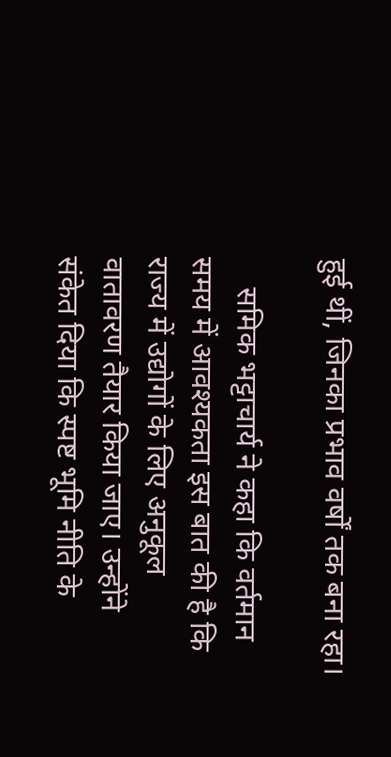हुई थीं, जिनका प्रभाव वर्षों तक बना रहा।

    समिक भट्टाचार्य ने कहा कि वर्तमान समय में आवश्यकता इस बात की है कि राज्य में उद्योगों के लिए अनुकूल वातावरण तैयार किया जाए। उन्होंने संकेत दिया कि स्पष्ट भूमि नीति के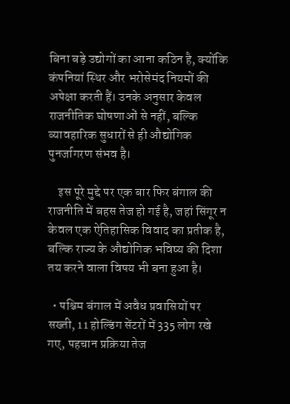बिना बड़े उद्योगों का आना कठिन है, क्योंकि कंपनियां स्थिर और भरोसेमंद नियमों की अपेक्षा करती हैं। उनके अनुसार केवल राजनीतिक घोषणाओं से नहीं, बल्कि व्यावहारिक सुधारों से ही औद्योगिक पुनर्जागरण संभव है।

    इस पूरे मुद्दे पर एक बार फिर बंगाल की राजनीति में बहस तेज हो गई है, जहां सिंगूर न केवल एक ऐतिहासिक विवाद का प्रतीक है, बल्कि राज्य के औद्योगिक भविष्य की दिशा तय करने वाला विषय भी बना हुआ है।

  • पश्चिम बंगाल में अवैध प्रवासियों पर सख्ती, 11 होल्डिंग सेंटरों में 335 लोग रखे गए, पहचान प्रक्रिया तेज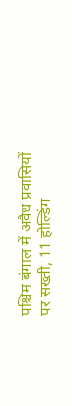पश्चिम बंगाल में अवैध प्रवासियों पर सख्ती, 11 होल्डिंग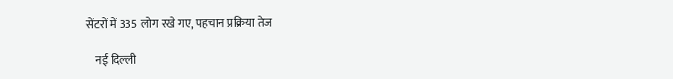सेंटरों में 335 लोग रखे गए, पहचान प्रक्रिया तेज

    नई दिल्ली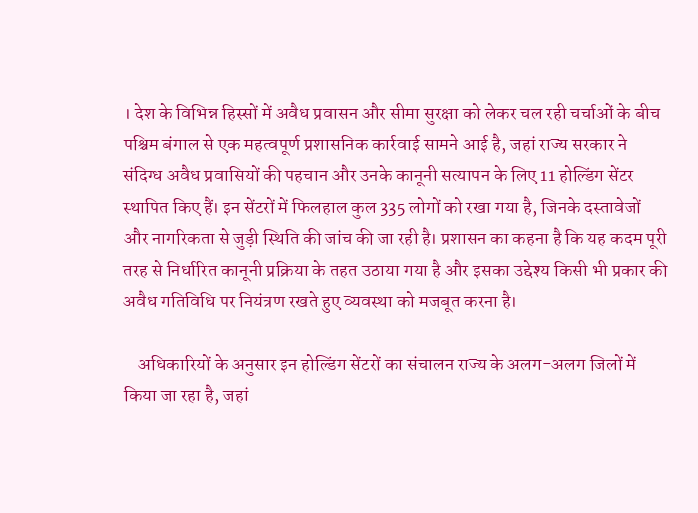। देश के विभिन्न हिस्सों में अवैध प्रवासन और सीमा सुरक्षा को लेकर चल रही चर्चाओं के बीच पश्चिम बंगाल से एक महत्वपूर्ण प्रशासनिक कार्रवाई सामने आई है, जहां राज्य सरकार ने संदिग्ध अवैध प्रवासियों की पहचान और उनके कानूनी सत्यापन के लिए 11 होल्डिंग सेंटर स्थापित किए हैं। इन सेंटरों में फिलहाल कुल 335 लोगों को रखा गया है, जिनके दस्तावेजों और नागरिकता से जुड़ी स्थिति की जांच की जा रही है। प्रशासन का कहना है कि यह कदम पूरी तरह से निर्धारित कानूनी प्रक्रिया के तहत उठाया गया है और इसका उद्देश्य किसी भी प्रकार की अवैध गतिविधि पर नियंत्रण रखते हुए व्यवस्था को मजबूत करना है।

    अधिकारियों के अनुसार इन होल्डिंग सेंटरों का संचालन राज्य के अलग-अलग जिलों में किया जा रहा है, जहां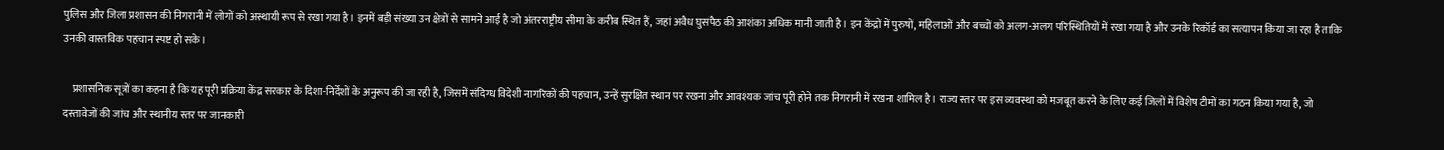पुलिस और जिला प्रशासन की निगरानी में लोगों को अस्थायी रूप से रखा गया है। इनमें बड़ी संख्या उन क्षेत्रों से सामने आई है जो अंतरराष्ट्रीय सीमा के करीब स्थित हैं, जहां अवैध घुसपैठ की आशंका अधिक मानी जाती है। इन केंद्रों में पुरुषों, महिलाओं और बच्चों को अलग-अलग परिस्थितियों में रखा गया है और उनके रिकॉर्ड का सत्यापन किया जा रहा है ताकि उनकी वास्तविक पहचान स्पष्ट हो सके।

    प्रशासनिक सूत्रों का कहना है कि यह पूरी प्रक्रिया केंद्र सरकार के दिशा-निर्देशों के अनुरूप की जा रही है, जिसमें संदिग्ध विदेशी नागरिकों की पहचान, उन्हें सुरक्षित स्थान पर रखना और आवश्यक जांच पूरी होने तक निगरानी में रखना शामिल है। राज्य स्तर पर इस व्यवस्था को मजबूत करने के लिए कई जिलों में विशेष टीमों का गठन किया गया है, जो दस्तावेजों की जांच और स्थानीय स्तर पर जानकारी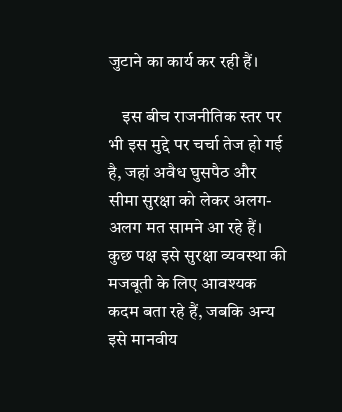जुटाने का कार्य कर रही हैं।

    इस बीच राजनीतिक स्तर पर भी इस मुद्दे पर चर्चा तेज हो गई है, जहां अवैध घुसपैठ और सीमा सुरक्षा को लेकर अलग-अलग मत सामने आ रहे हैं। कुछ पक्ष इसे सुरक्षा व्यवस्था की मजबूती के लिए आवश्यक कदम बता रहे हैं, जबकि अन्य इसे मानवीय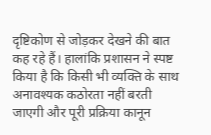दृष्टिकोण से जोड़कर देखने की बात कह रहे हैं। हालांकि प्रशासन ने स्पष्ट किया है कि किसी भी व्यक्ति के साथ अनावश्यक कठोरता नहीं बरती जाएगी और पूरी प्रक्रिया कानून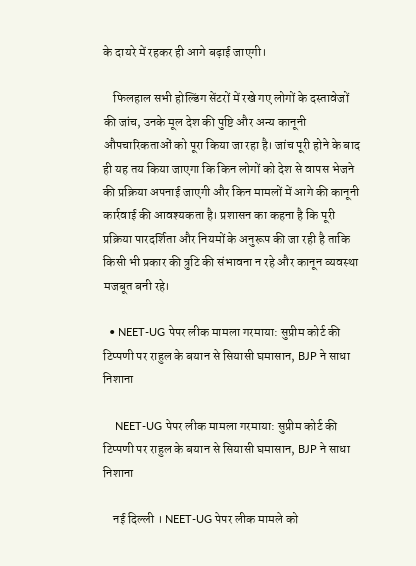के दायरे में रहकर ही आगे बढ़ाई जाएगी।

    फिलहाल सभी होल्डिंग सेंटरों में रखे गए लोगों के दस्तावेजों की जांच, उनके मूल देश की पुष्टि और अन्य कानूनी औपचारिकताओं को पूरा किया जा रहा है। जांच पूरी होने के बाद ही यह तय किया जाएगा कि किन लोगों को देश से वापस भेजने की प्रक्रिया अपनाई जाएगी और किन मामलों में आगे की कानूनी कार्रवाई की आवश्यकता है। प्रशासन का कहना है कि पूरी प्रक्रिया पारदर्शिता और नियमों के अनुरूप की जा रही है ताकि किसी भी प्रकार की त्रुटि की संभावना न रहे और कानून व्यवस्था मजबूत बनी रहे।

  • NEET-UG पेपर लीक मामला गरमाया: सुप्रीम कोर्ट की टिप्पणी पर राहुल के बयान से सियासी घमासान, BJP ने साधा निशाना

    NEET-UG पेपर लीक मामला गरमाया: सुप्रीम कोर्ट की टिप्पणी पर राहुल के बयान से सियासी घमासान, BJP ने साधा निशाना

    नई दिल्ली । NEET-UG पेपर लीक मामले को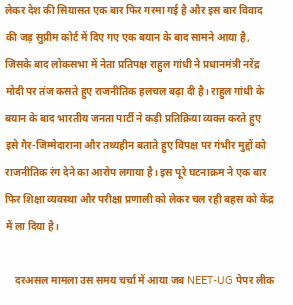लेकर देश की सियासत एक बार फिर गरमा गई है और इस बार विवाद की जड़ सुप्रीम कोर्ट में दिए गए एक बयान के बाद सामने आया है, जिसके बाद लोकसभा में नेता प्रतिपक्ष राहुल गांधी ने प्रधानमंत्री नरेंद्र मोदी पर तंज कसते हुए राजनीतिक हलचल बढ़ा दी है। राहुल गांधी के बयान के बाद भारतीय जनता पार्टी ने कड़ी प्रतिक्रिया व्यक्त करते हुए इसे गैर-जिम्मेदाराना और तथ्यहीन बताते हुए विपक्ष पर गंभीर मुद्दों को राजनीतिक रंग देने का आरोप लगाया है। इस पूरे घटनाक्रम ने एक बार फिर शिक्षा व्यवस्था और परीक्षा प्रणाली को लेकर चल रही बहस को केंद्र में ला दिया है।

    दरअसल मामला उस समय चर्चा में आया जब NEET-UG पेपर लीक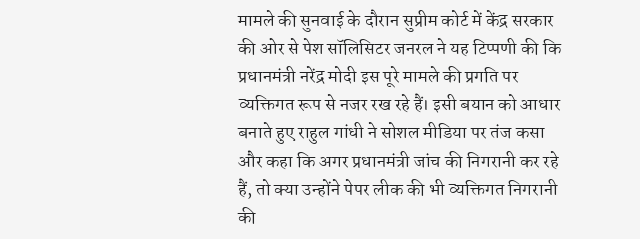मामले की सुनवाई के दौरान सुप्रीम कोर्ट में केंद्र सरकार की ओर से पेश सॉलिसिटर जनरल ने यह टिप्पणी की कि प्रधानमंत्री नरेंद्र मोदी इस पूरे मामले की प्रगति पर व्यक्तिगत रूप से नजर रख रहे हैं। इसी बयान को आधार बनाते हुए राहुल गांधी ने सोशल मीडिया पर तंज कसा और कहा कि अगर प्रधानमंत्री जांच की निगरानी कर रहे हैं, तो क्या उन्होंने पेपर लीक की भी व्यक्तिगत निगरानी की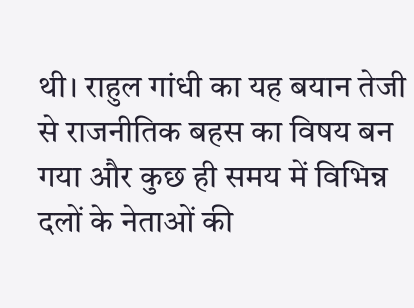थी। राहुल गांधी का यह बयान तेजी से राजनीतिक बहस का विषय बन गया और कुछ ही समय में विभिन्न दलों के नेताओं की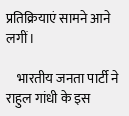प्रतिक्रियाएं सामने आने लगीं।

    भारतीय जनता पार्टी ने राहुल गांधी के इस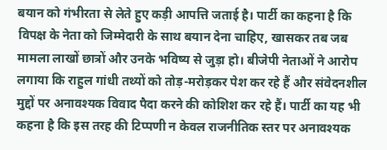बयान को गंभीरता से लेते हुए कड़ी आपत्ति जताई है। पार्टी का कहना है कि विपक्ष के नेता को जिम्मेदारी के साथ बयान देना चाहिए, खासकर तब जब मामला लाखों छात्रों और उनके भविष्य से जुड़ा हो। बीजेपी नेताओं ने आरोप लगाया कि राहुल गांधी तथ्यों को तोड़-मरोड़कर पेश कर रहे हैं और संवेदनशील मुद्दों पर अनावश्यक विवाद पैदा करने की कोशिश कर रहे हैं। पार्टी का यह भी कहना है कि इस तरह की टिप्पणी न केवल राजनीतिक स्तर पर अनावश्यक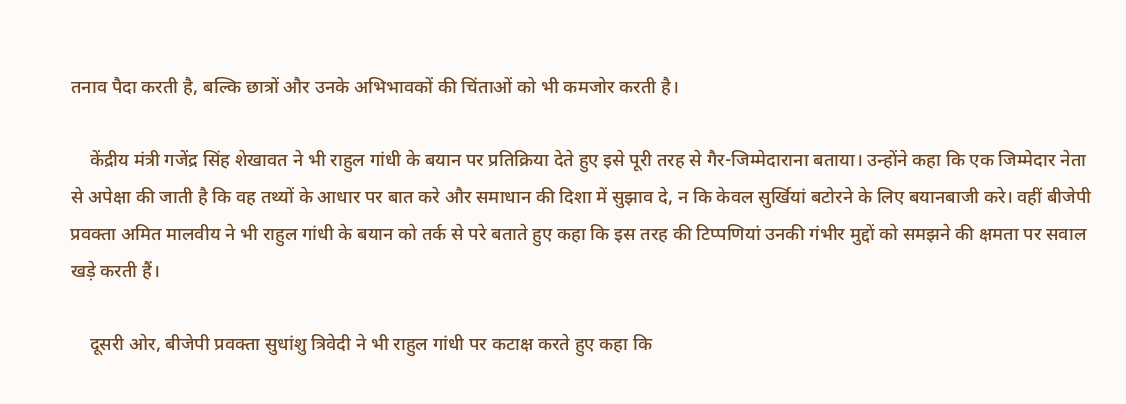तनाव पैदा करती है, बल्कि छात्रों और उनके अभिभावकों की चिंताओं को भी कमजोर करती है।

    केंद्रीय मंत्री गजेंद्र सिंह शेखावत ने भी राहुल गांधी के बयान पर प्रतिक्रिया देते हुए इसे पूरी तरह से गैर-जिम्मेदाराना बताया। उन्होंने कहा कि एक जिम्मेदार नेता से अपेक्षा की जाती है कि वह तथ्यों के आधार पर बात करे और समाधान की दिशा में सुझाव दे, न कि केवल सुर्खियां बटोरने के लिए बयानबाजी करे। वहीं बीजेपी प्रवक्ता अमित मालवीय ने भी राहुल गांधी के बयान को तर्क से परे बताते हुए कहा कि इस तरह की टिप्पणियां उनकी गंभीर मुद्दों को समझने की क्षमता पर सवाल खड़े करती हैं।

    दूसरी ओर, बीजेपी प्रवक्ता सुधांशु त्रिवेदी ने भी राहुल गांधी पर कटाक्ष करते हुए कहा कि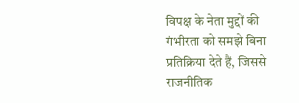विपक्ष के नेता मुद्दों की गंभीरता को समझे बिना प्रतिक्रिया देते हैं, जिससे राजनीतिक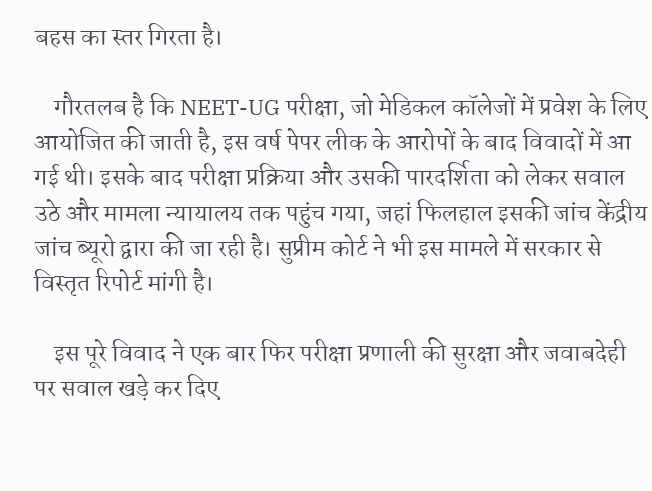बहस का स्तर गिरता है।

    गौरतलब है कि NEET-UG परीक्षा, जो मेडिकल कॉलेजों में प्रवेश के लिए आयोजित की जाती है, इस वर्ष पेपर लीक के आरोपों के बाद विवादों में आ गई थी। इसके बाद परीक्षा प्रक्रिया और उसकी पारदर्शिता को लेकर सवाल उठे और मामला न्यायालय तक पहुंच गया, जहां फिलहाल इसकी जांच केंद्रीय जांच ब्यूरो द्वारा की जा रही है। सुप्रीम कोर्ट ने भी इस मामले में सरकार से विस्तृत रिपोर्ट मांगी है।

    इस पूरे विवाद ने एक बार फिर परीक्षा प्रणाली की सुरक्षा और जवाबदेही पर सवाल खड़े कर दिए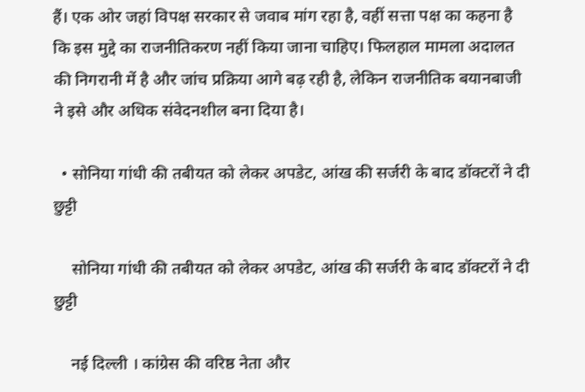हैं। एक ओर जहां विपक्ष सरकार से जवाब मांग रहा है, वहीं सत्ता पक्ष का कहना है कि इस मुद्दे का राजनीतिकरण नहीं किया जाना चाहिए। फिलहाल मामला अदालत की निगरानी में है और जांच प्रक्रिया आगे बढ़ रही है, लेकिन राजनीतिक बयानबाजी ने इसे और अधिक संवेदनशील बना दिया है।

  • सोनिया गांधी की तबीयत को लेकर अपडेट, आंख की सर्जरी के बाद डॉक्टरों ने दी छुट्टी

    सोनिया गांधी की तबीयत को लेकर अपडेट, आंख की सर्जरी के बाद डॉक्टरों ने दी छुट्टी

    नई दिल्ली । कांग्रेस की वरिष्ठ नेता और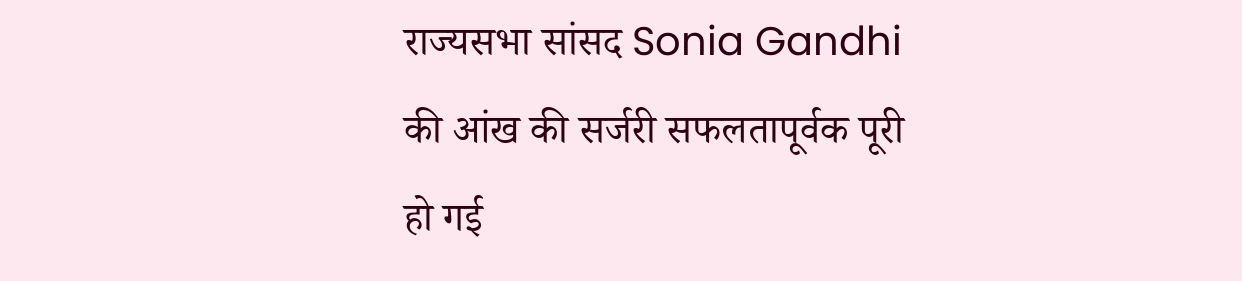राज्यसभा सांसद Sonia Gandhi की आंख की सर्जरी सफलतापूर्वक पूरी हो गई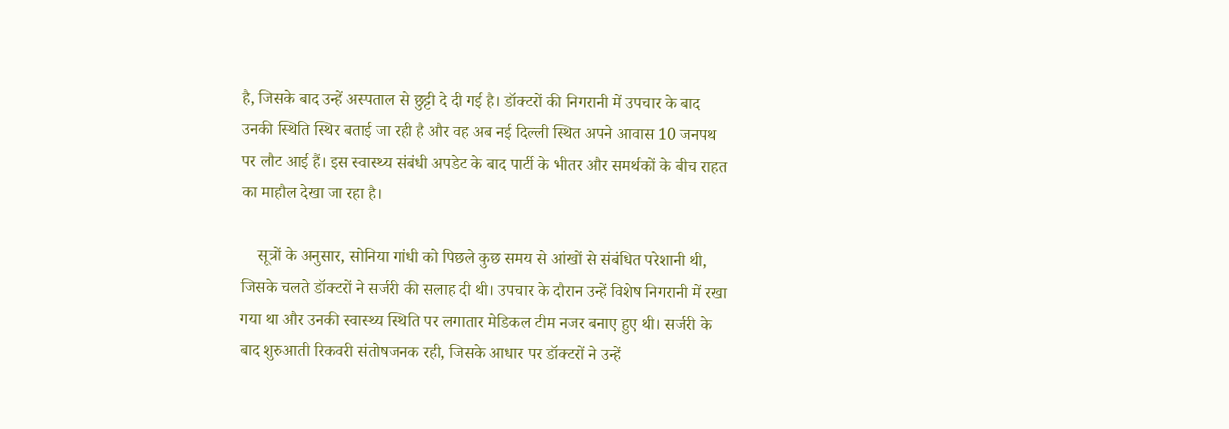है, जिसके बाद उन्हें अस्पताल से छुट्टी दे दी गई है। डॉक्टरों की निगरानी में उपचार के बाद उनकी स्थिति स्थिर बताई जा रही है और वह अब नई दिल्ली स्थित अपने आवास 10 जनपथ पर लौट आई हैं। इस स्वास्थ्य संबंधी अपडेट के बाद पार्टी के भीतर और समर्थकों के बीच राहत का माहौल देखा जा रहा है।

    सूत्रों के अनुसार, सोनिया गांधी को पिछले कुछ समय से आंखों से संबंधित परेशानी थी, जिसके चलते डॉक्टरों ने सर्जरी की सलाह दी थी। उपचार के दौरान उन्हें विशेष निगरानी में रखा गया था और उनकी स्वास्थ्य स्थिति पर लगातार मेडिकल टीम नजर बनाए हुए थी। सर्जरी के बाद शुरुआती रिकवरी संतोषजनक रही, जिसके आधार पर डॉक्टरों ने उन्हें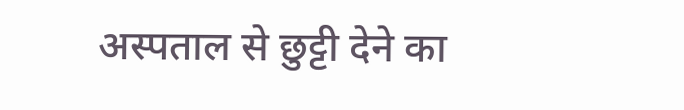अस्पताल से छुट्टी देने का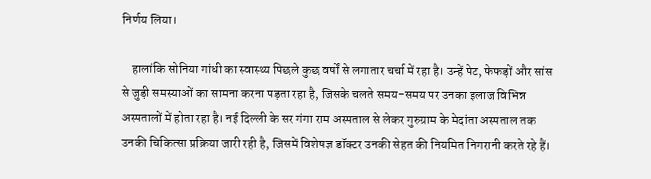निर्णय लिया।

    हालांकि सोनिया गांधी का स्वास्थ्य पिछले कुछ वर्षों से लगातार चर्चा में रहा है। उन्हें पेट, फेफड़ों और सांस से जुड़ी समस्याओं का सामना करना पड़ता रहा है, जिसके चलते समय-समय पर उनका इलाज विभिन्न अस्पतालों में होता रहा है। नई दिल्ली के सर गंगा राम अस्पताल से लेकर गुरुग्राम के मेदांता अस्पताल तक उनकी चिकित्सा प्रक्रिया जारी रही है, जिसमें विशेषज्ञ डॉक्टर उनकी सेहत की नियमित निगरानी करते रहे हैं।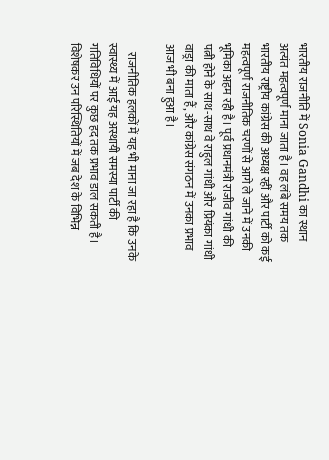भारतीय राजनीति में Sonia Gandhi का स्थान अत्यंत महत्वपूर्ण माना जाता है। वह लंबे समय तक भारतीय राष्ट्रीय कांग्रेस की अध्यक्ष रहीं और पार्टी को कई महत्वपूर्ण राजनीतिक चरणों से आगे ले जाने में उनकी भूमिका अहम रही है। पूर्व प्रधानमंत्री राजीव गांधी की पत्नी होने के साथ-साथ वे राहुल गांधी और प्रियंका गांधी वाड्रा की माता हैं, और कांग्रेस संगठन में उनका प्रभाव आज भी बना हुआ है।

    राजनीतिक हलकों में यह भी माना जा रहा है कि उनके स्वास्थ्य में आई यह अस्थायी समस्या पार्टी की गतिविधियों पर कुछ हद तक प्रभाव डाल सकती है। विशेषकर उन परिस्थितियों में जब देश के विभिन्न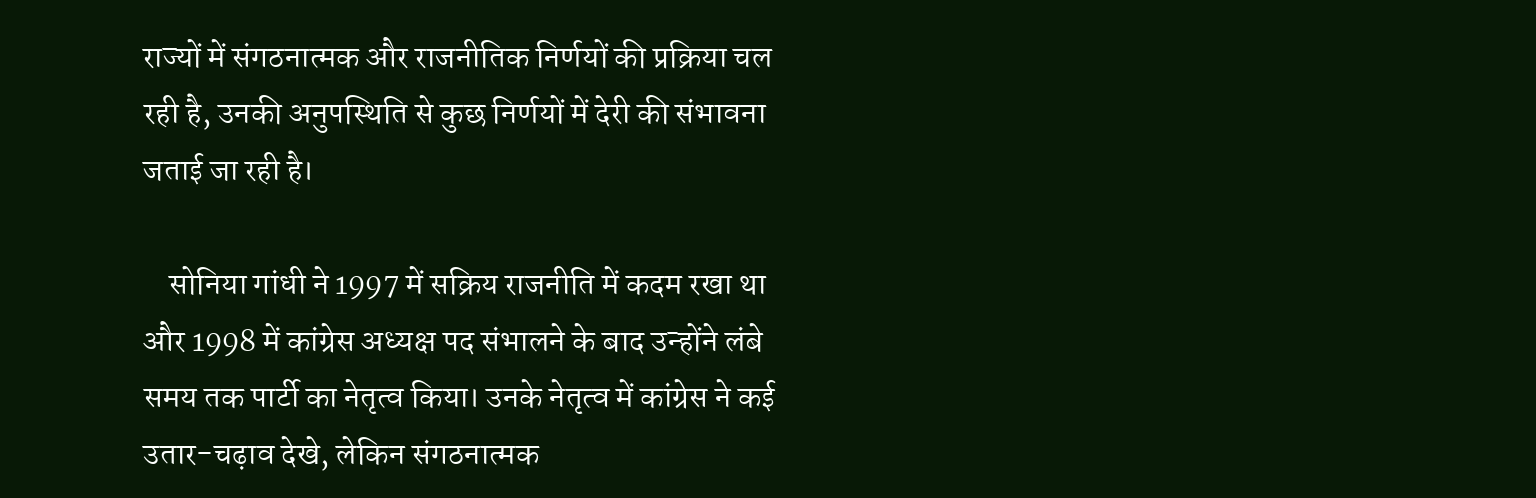राज्यों में संगठनात्मक और राजनीतिक निर्णयों की प्रक्रिया चल रही है, उनकी अनुपस्थिति से कुछ निर्णयों में देरी की संभावना जताई जा रही है।

    सोनिया गांधी ने 1997 में सक्रिय राजनीति में कदम रखा था और 1998 में कांग्रेस अध्यक्ष पद संभालने के बाद उन्होंने लंबे समय तक पार्टी का नेतृत्व किया। उनके नेतृत्व में कांग्रेस ने कई उतार-चढ़ाव देखे, लेकिन संगठनात्मक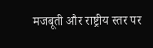मजबूती और राष्ट्रीय स्तर पर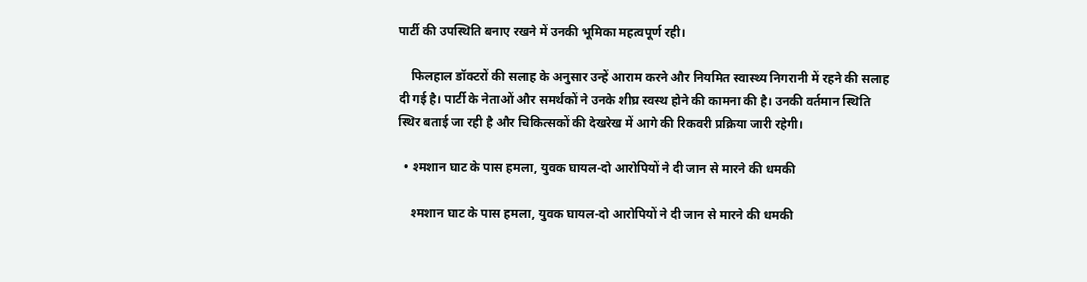पार्टी की उपस्थिति बनाए रखने में उनकी भूमिका महत्वपूर्ण रही।

    फिलहाल डॉक्टरों की सलाह के अनुसार उन्हें आराम करने और नियमित स्वास्थ्य निगरानी में रहने की सलाह दी गई है। पार्टी के नेताओं और समर्थकों ने उनके शीघ्र स्वस्थ होने की कामना की है। उनकी वर्तमान स्थिति स्थिर बताई जा रही है और चिकित्सकों की देखरेख में आगे की रिकवरी प्रक्रिया जारी रहेगी।

  • श्मशान घाट के पास हमला, युवक घायल-दो आरोपियों ने दी जान से मारने की धमकी

    श्मशान घाट के पास हमला, युवक घायल-दो आरोपियों ने दी जान से मारने की धमकी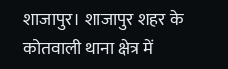शाजापुर। शाजापुर शहर के कोतवाली थाना क्षेत्र में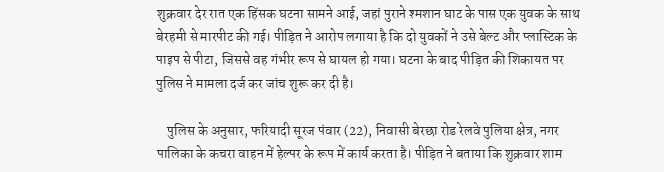शुक्रवार देर रात एक हिंसक घटना सामने आई, जहां पुराने श्मशान घाट के पास एक युवक के साथ बेरहमी से मारपीट की गई। पीड़ित ने आरोप लगाया है कि दो युवकों ने उसे बेल्ट और प्लास्टिक के पाइप से पीटा, जिससे वह गंभीर रूप से घायल हो गया। घटना के बाद पीड़ित की शिकायत पर पुलिस ने मामला दर्ज कर जांच शुरू कर दी है।

    पुलिस के अनुसार, फरियादी सूरज पंवार (22), निवासी बेरछा रोड रेलवे पुलिया क्षेत्र, नगर पालिका के कचरा वाहन में हेल्पर के रूप में कार्य करता है। पीड़ित ने बताया कि शुक्रवार शाम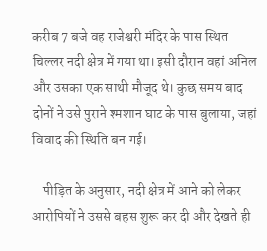करीब 7 बजे वह राजेश्वरी मंदिर के पास स्थित चिल्लर नदी क्षेत्र में गया था। इसी दौरान वहां अनिल और उसका एक साथी मौजूद थे। कुछ समय बाद दोनों ने उसे पुराने श्मशान घाट के पास बुलाया, जहां विवाद की स्थिति बन गई।

    पीड़ित के अनुसार, नदी क्षेत्र में आने को लेकर आरोपियों ने उससे बहस शुरू कर दी और देखते ही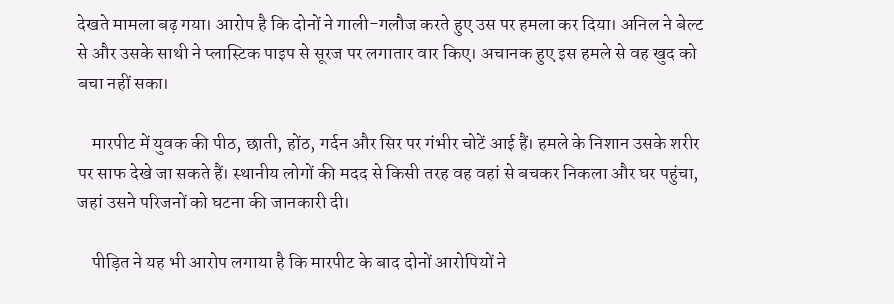देखते मामला बढ़ गया। आरोप है कि दोनों ने गाली-गलौज करते हुए उस पर हमला कर दिया। अनिल ने बेल्ट से और उसके साथी ने प्लास्टिक पाइप से सूरज पर लगातार वार किए। अचानक हुए इस हमले से वह खुद को बचा नहीं सका।

    मारपीट में युवक की पीठ, छाती, होंठ, गर्दन और सिर पर गंभीर चोटें आई हैं। हमले के निशान उसके शरीर पर साफ देखे जा सकते हैं। स्थानीय लोगों की मदद से किसी तरह वह वहां से बचकर निकला और घर पहुंचा, जहां उसने परिजनों को घटना की जानकारी दी।

    पीड़ित ने यह भी आरोप लगाया है कि मारपीट के बाद दोनों आरोपियों ने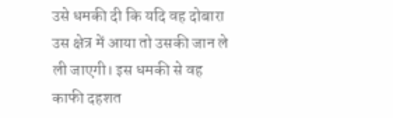उसे धमकी दी कि यदि वह दोबारा उस क्षेत्र में आया तो उसकी जान ले ली जाएगी। इस धमकी से वह काफी दहशत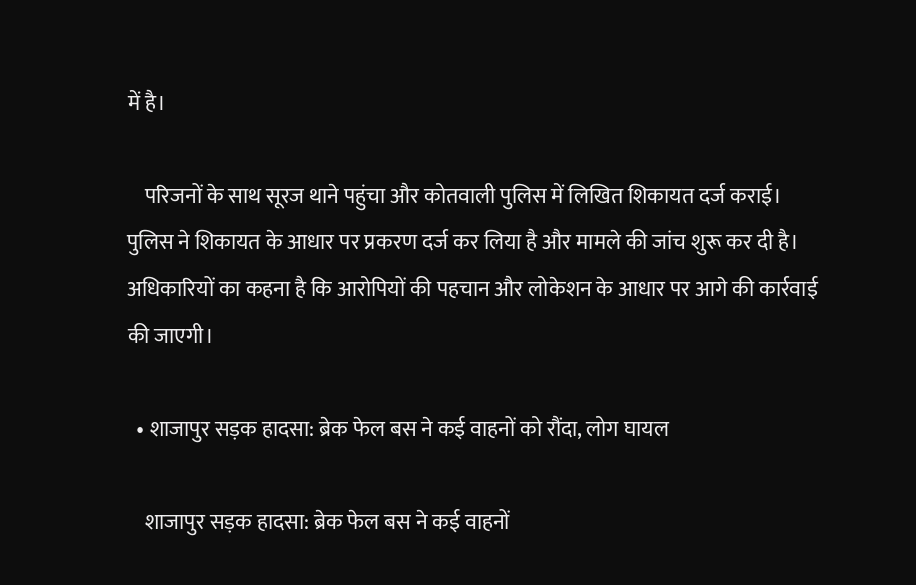में है।

    परिजनों के साथ सूरज थाने पहुंचा और कोतवाली पुलिस में लिखित शिकायत दर्ज कराई। पुलिस ने शिकायत के आधार पर प्रकरण दर्ज कर लिया है और मामले की जांच शुरू कर दी है। अधिकारियों का कहना है कि आरोपियों की पहचान और लोकेशन के आधार पर आगे की कार्रवाई की जाएगी।

  • शाजापुर सड़क हादसा: ब्रेक फेल बस ने कई वाहनों को रौंदा, लोग घायल

    शाजापुर सड़क हादसा: ब्रेक फेल बस ने कई वाहनों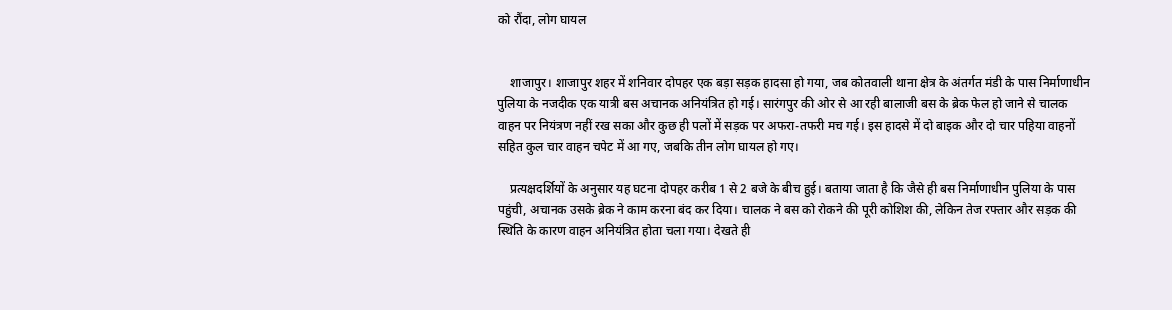को रौंदा, लोग घायल


    शाजापुर। शाजापुर शहर में शनिवार दोपहर एक बड़ा सड़क हादसा हो गया, जब कोतवाली थाना क्षेत्र के अंतर्गत मंडी के पास निर्माणाधीन पुलिया के नजदीक एक यात्री बस अचानक अनियंत्रित हो गई। सारंगपुर की ओर से आ रही बालाजी बस के ब्रेक फेल हो जाने से चालक वाहन पर नियंत्रण नहीं रख सका और कुछ ही पलों में सड़क पर अफरा-तफरी मच गई। इस हादसे में दो बाइक और दो चार पहिया वाहनों सहित कुल चार वाहन चपेट में आ गए, जबकि तीन लोग घायल हो गए।

    प्रत्यक्षदर्शियों के अनुसार यह घटना दोपहर करीब 1 से 2 बजे के बीच हुई। बताया जाता है कि जैसे ही बस निर्माणाधीन पुलिया के पास पहुंची, अचानक उसके ब्रेक ने काम करना बंद कर दिया। चालक ने बस को रोकने की पूरी कोशिश की, लेकिन तेज रफ्तार और सड़क की स्थिति के कारण वाहन अनियंत्रित होता चला गया। देखते ही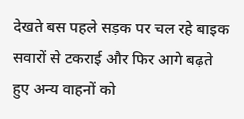देखते बस पहले सड़क पर चल रहे बाइक सवारों से टकराई और फिर आगे बढ़ते हुए अन्य वाहनों को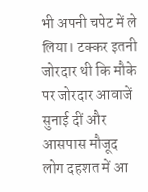भी अपनी चपेट में ले लिया। टक्कर इतनी जोरदार थी कि मौके पर जोरदार आवाजें सुनाई दीं और आसपास मौजूद लोग दहशत में आ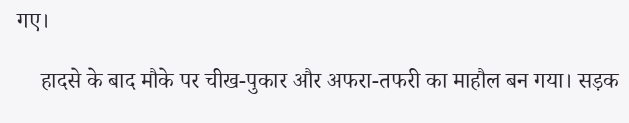गए।

    हादसे के बाद मौके पर चीख-पुकार और अफरा-तफरी का माहौल बन गया। सड़क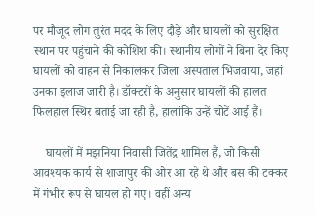पर मौजूद लोग तुरंत मदद के लिए दौड़े और घायलों को सुरक्षित स्थान पर पहुंचाने की कोशिश की। स्थानीय लोगों ने बिना देर किए घायलों को वाहन से निकालकर जिला अस्पताल भिजवाया, जहां उनका इलाज जारी है। डॉक्टरों के अनुसार घायलों की हालत फिलहाल स्थिर बताई जा रही है, हालांकि उन्हें चोटें आई हैं।

    घायलों में मझनिया निवासी जितेंद्र शामिल हैं, जो किसी आवश्यक कार्य से शाजापुर की ओर आ रहे थे और बस की टक्कर में गंभीर रूप से घायल हो गए। वहीं अन्य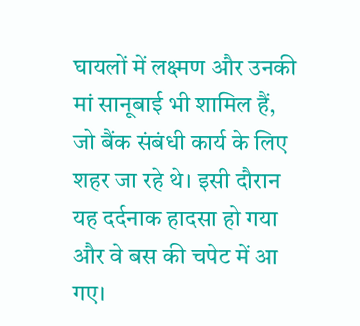घायलों में लक्ष्मण और उनकी मां सानूबाई भी शामिल हैं, जो बैंक संबंधी कार्य के लिए शहर जा रहे थे। इसी दौरान यह दर्दनाक हादसा हो गया और वे बस की चपेट में आ गए।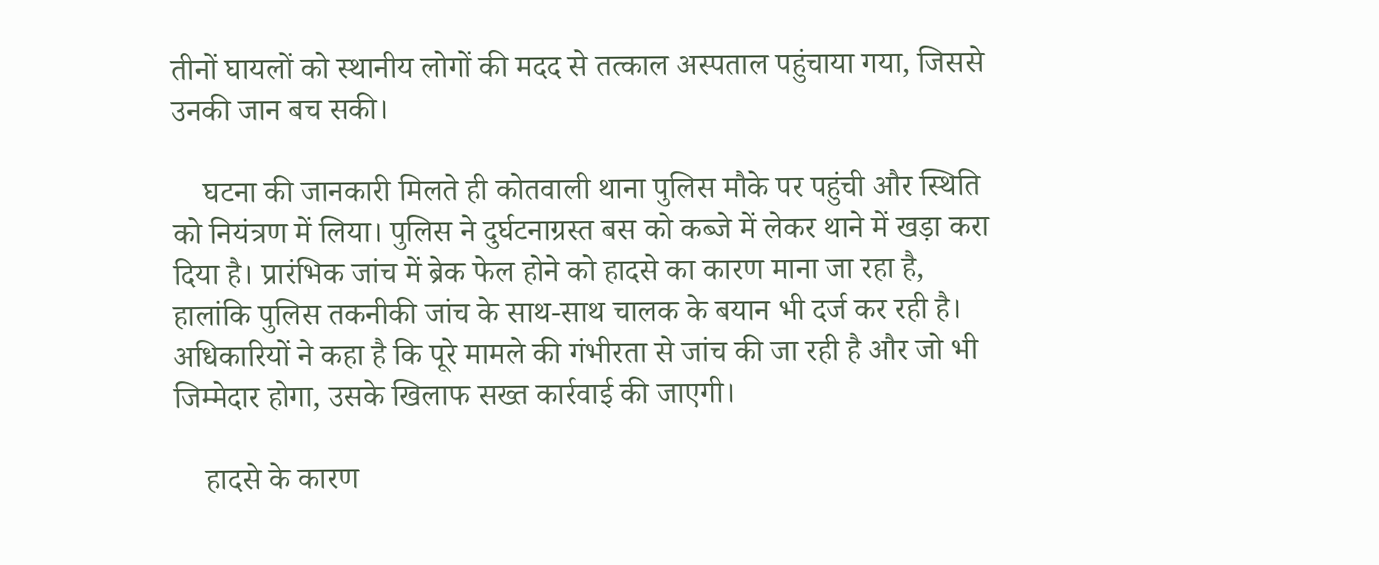तीनों घायलों को स्थानीय लोगों की मदद से तत्काल अस्पताल पहुंचाया गया, जिससे उनकी जान बच सकी।

    घटना की जानकारी मिलते ही कोतवाली थाना पुलिस मौके पर पहुंची और स्थिति को नियंत्रण में लिया। पुलिस ने दुर्घटनाग्रस्त बस को कब्जे में लेकर थाने में खड़ा करा दिया है। प्रारंभिक जांच में ब्रेक फेल होने को हादसे का कारण माना जा रहा है, हालांकि पुलिस तकनीकी जांच के साथ-साथ चालक के बयान भी दर्ज कर रही है। अधिकारियों ने कहा है कि पूरे मामले की गंभीरता से जांच की जा रही है और जो भी जिम्मेदार होगा, उसके खिलाफ सख्त कार्रवाई की जाएगी।

    हादसे के कारण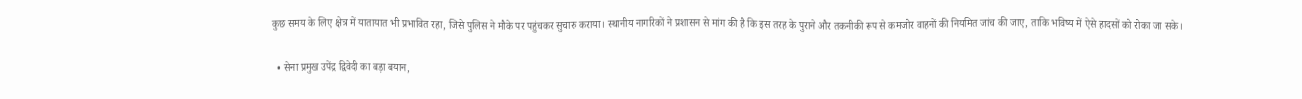कुछ समय के लिए क्षेत्र में यातायात भी प्रभावित रहा, जिसे पुलिस ने मौके पर पहुंचकर सुचारु कराया। स्थानीय नागरिकों ने प्रशासन से मांग की है कि इस तरह के पुराने और तकनीकी रूप से कमजोर वाहनों की नियमित जांच की जाए, ताकि भविष्य में ऐसे हादसों को रोका जा सके।

  • सेना प्रमुख उपेंद्र द्विवेदी का बड़ा बयान,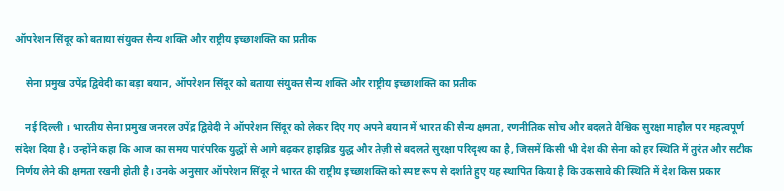ऑपरेशन सिंदूर को बताया संयुक्त सैन्य शक्ति और राष्ट्रीय इच्छाशक्ति का प्रतीक

    सेना प्रमुख उपेंद्र द्विवेदी का बड़ा बयान, ऑपरेशन सिंदूर को बताया संयुक्त सैन्य शक्ति और राष्ट्रीय इच्छाशक्ति का प्रतीक

    नई दिल्ली । भारतीय सेना प्रमुख जनरल उपेंद्र द्विवेदी ने ऑपरेशन सिंदूर को लेकर दिए गए अपने बयान में भारत की सैन्य क्षमता, रणनीतिक सोच और बदलते वैश्विक सुरक्षा माहौल पर महत्वपूर्ण संदेश दिया है। उन्होंने कहा कि आज का समय पारंपरिक युद्धों से आगे बढ़कर हाइब्रिड युद्ध और तेज़ी से बदलते सुरक्षा परिदृश्य का है, जिसमें किसी भी देश की सेना को हर स्थिति में तुरंत और सटीक निर्णय लेने की क्षमता रखनी होती है। उनके अनुसार ऑपरेशन सिंदूर ने भारत की राष्ट्रीय इच्छाशक्ति को स्पष्ट रूप से दर्शाते हुए यह स्थापित किया है कि उकसावे की स्थिति में देश किस प्रकार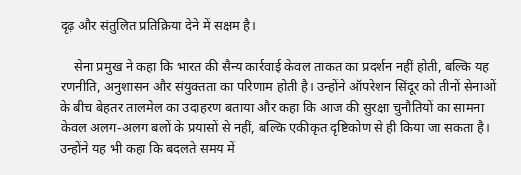दृढ़ और संतुलित प्रतिक्रिया देने में सक्षम है।

    सेना प्रमुख ने कहा कि भारत की सैन्य कार्रवाई केवल ताकत का प्रदर्शन नहीं होती, बल्कि यह रणनीति, अनुशासन और संयुक्तता का परिणाम होती है। उन्होंने ऑपरेशन सिंदूर को तीनों सेनाओं के बीच बेहतर तालमेल का उदाहरण बताया और कहा कि आज की सुरक्षा चुनौतियों का सामना केवल अलग-अलग बलों के प्रयासों से नहीं, बल्कि एकीकृत दृष्टिकोण से ही किया जा सकता है। उन्होंने यह भी कहा कि बदलते समय में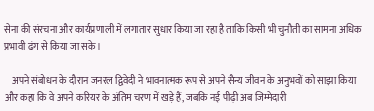सेना की संरचना और कार्यप्रणाली में लगातार सुधार किया जा रहा है ताकि किसी भी चुनौती का सामना अधिक प्रभावी ढंग से किया जा सके।

    अपने संबोधन के दौरान जनरल द्विवेदी ने भावनात्मक रूप से अपने सैन्य जीवन के अनुभवों को साझा किया और कहा कि वे अपने करियर के अंतिम चरण में खड़े हैं, जबकि नई पीढ़ी अब जिम्मेदारी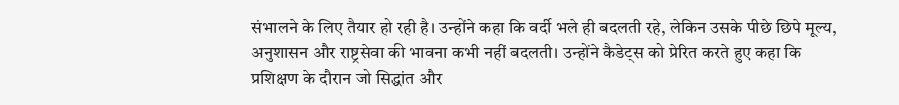संभालने के लिए तैयार हो रही है। उन्होंने कहा कि वर्दी भले ही बदलती रहे, लेकिन उसके पीछे छिपे मूल्य, अनुशासन और राष्ट्रसेवा की भावना कभी नहीं बदलती। उन्होंने कैडेट्स को प्रेरित करते हुए कहा कि प्रशिक्षण के दौरान जो सिद्धांत और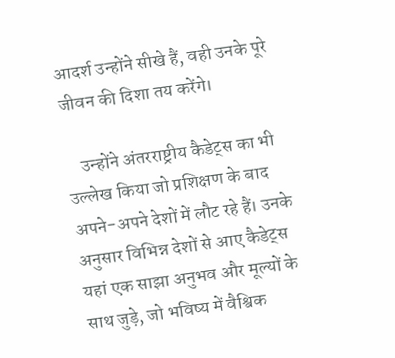आदर्श उन्होंने सीखे हैं, वही उनके पूरे जीवन की दिशा तय करेंगे।

    उन्होंने अंतरराष्ट्रीय कैडेट्स का भी उल्लेख किया जो प्रशिक्षण के बाद अपने-अपने देशों में लौट रहे हैं। उनके अनुसार विभिन्न देशों से आए कैडेट्स यहां एक साझा अनुभव और मूल्यों के साथ जुड़े, जो भविष्य में वैश्विक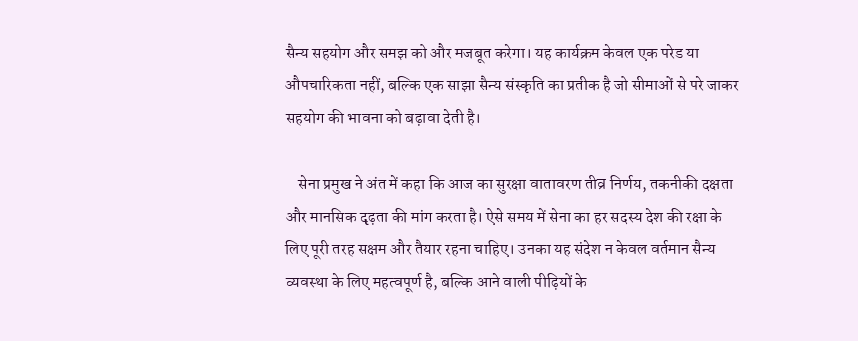सैन्य सहयोग और समझ को और मजबूत करेगा। यह कार्यक्रम केवल एक परेड या औपचारिकता नहीं, बल्कि एक साझा सैन्य संस्कृति का प्रतीक है जो सीमाओं से परे जाकर सहयोग की भावना को बढ़ावा देती है।

    सेना प्रमुख ने अंत में कहा कि आज का सुरक्षा वातावरण तीव्र निर्णय, तकनीकी दक्षता और मानसिक दृढ़ता की मांग करता है। ऐसे समय में सेना का हर सदस्य देश की रक्षा के लिए पूरी तरह सक्षम और तैयार रहना चाहिए। उनका यह संदेश न केवल वर्तमान सैन्य व्यवस्था के लिए महत्वपूर्ण है, बल्कि आने वाली पीढ़ियों के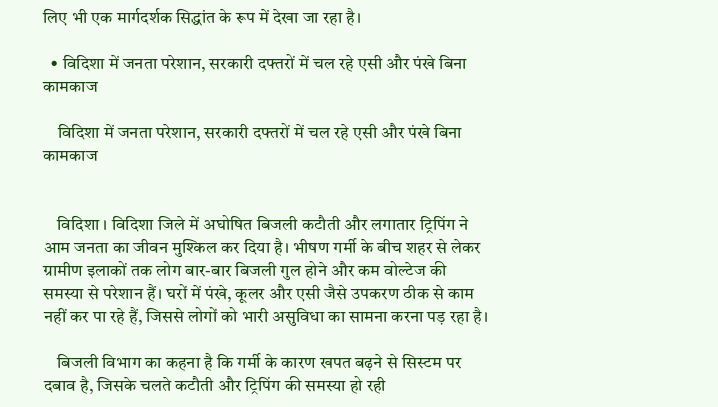लिए भी एक मार्गदर्शक सिद्धांत के रूप में देखा जा रहा है।

  • विदिशा में जनता परेशान, सरकारी दफ्तरों में चल रहे एसी और पंखे बिना कामकाज

    विदिशा में जनता परेशान, सरकारी दफ्तरों में चल रहे एसी और पंखे बिना कामकाज


    विदिशा । विदिशा जिले में अघोषित बिजली कटौती और लगातार ट्रिपिंग ने आम जनता का जीवन मुश्किल कर दिया है। भीषण गर्मी के बीच शहर से लेकर ग्रामीण इलाकों तक लोग बार-बार बिजली गुल होने और कम वोल्टेज की समस्या से परेशान हैं। घरों में पंखे, कूलर और एसी जैसे उपकरण ठीक से काम नहीं कर पा रहे हैं, जिससे लोगों को भारी असुविधा का सामना करना पड़ रहा है।

    बिजली विभाग का कहना है कि गर्मी के कारण खपत बढ़ने से सिस्टम पर दबाव है, जिसके चलते कटौती और ट्रिपिंग की समस्या हो रही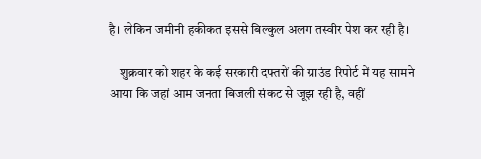है। लेकिन जमीनी हकीकत इससे बिल्कुल अलग तस्वीर पेश कर रही है।

    शुक्रवार को शहर के कई सरकारी दफ्तरों की ग्राउंड रिपोर्ट में यह सामने आया कि जहां आम जनता बिजली संकट से जूझ रही है, वहीं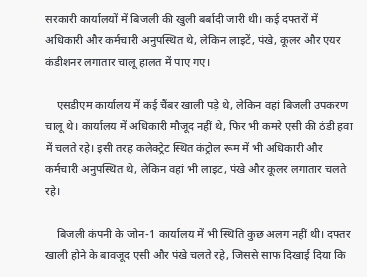सरकारी कार्यालयों में बिजली की खुली बर्बादी जारी थी। कई दफ्तरों में अधिकारी और कर्मचारी अनुपस्थित थे, लेकिन लाइटें, पंखे, कूलर और एयर कंडीशनर लगातार चालू हालत में पाए गए।

    एसडीएम कार्यालय में कई चैंबर खाली पड़े थे, लेकिन वहां बिजली उपकरण चालू थे। कार्यालय में अधिकारी मौजूद नहीं थे, फिर भी कमरे एसी की ठंडी हवा में चलते रहे। इसी तरह कलेक्ट्रेट स्थित कंट्रोल रूम में भी अधिकारी और कर्मचारी अनुपस्थित थे, लेकिन वहां भी लाइट, पंखे और कूलर लगातार चलते रहे।

    बिजली कंपनी के जोन-1 कार्यालय में भी स्थिति कुछ अलग नहीं थी। दफ्तर खाली होने के बावजूद एसी और पंखे चलते रहे, जिससे साफ दिखाई दिया कि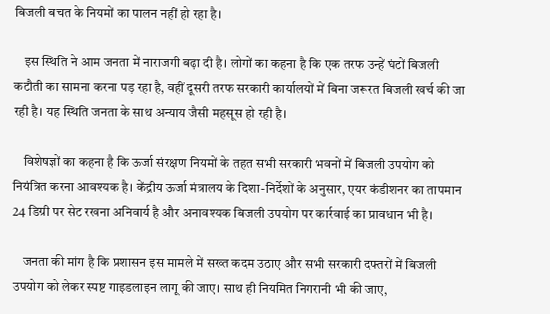बिजली बचत के नियमों का पालन नहीं हो रहा है।

    इस स्थिति ने आम जनता में नाराजगी बढ़ा दी है। लोगों का कहना है कि एक तरफ उन्हें घंटों बिजली कटौती का सामना करना पड़ रहा है, वहीं दूसरी तरफ सरकारी कार्यालयों में बिना जरूरत बिजली खर्च की जा रही है। यह स्थिति जनता के साथ अन्याय जैसी महसूस हो रही है।

    विशेषज्ञों का कहना है कि ऊर्जा संरक्षण नियमों के तहत सभी सरकारी भवनों में बिजली उपयोग को नियंत्रित करना आवश्यक है। केंद्रीय ऊर्जा मंत्रालय के दिशा-निर्देशों के अनुसार, एयर कंडीशनर का तापमान 24 डिग्री पर सेट रखना अनिवार्य है और अनावश्यक बिजली उपयोग पर कार्रवाई का प्रावधान भी है।

    जनता की मांग है कि प्रशासन इस मामले में सख्त कदम उठाए और सभी सरकारी दफ्तरों में बिजली उपयोग को लेकर स्पष्ट गाइडलाइन लागू की जाए। साथ ही नियमित निगरानी भी की जाए,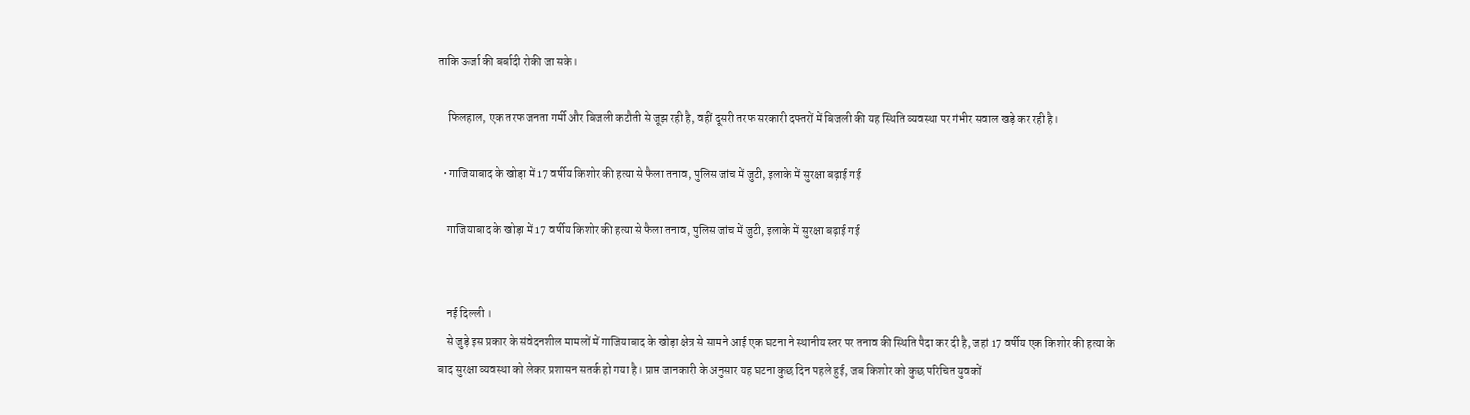ताकि ऊर्जा की बर्बादी रोकी जा सके।

    फिलहाल, एक तरफ जनता गर्मी और बिजली कटौती से जूझ रही है, वहीं दूसरी तरफ सरकारी दफ्तरों में बिजली की यह स्थिति व्यवस्था पर गंभीर सवाल खड़े कर रही है।

  • गाजियाबाद के खोड़ा में 17 वर्षीय किशोर की हत्या से फैला तनाव, पुलिस जांच में जुटी, इलाके में सुरक्षा बढ़ाई गई

    गाजियाबाद के खोड़ा में 17 वर्षीय किशोर की हत्या से फैला तनाव, पुलिस जांच में जुटी, इलाके में सुरक्षा बढ़ाई गई


    नई दिल्ली ।
    से जुड़े इस प्रकार के संवेदनशील मामलों में गाजियाबाद के खोड़ा क्षेत्र से सामने आई एक घटना ने स्थानीय स्तर पर तनाव की स्थिति पैदा कर दी है, जहां 17 वर्षीय एक किशोर की हत्या के बाद सुरक्षा व्यवस्था को लेकर प्रशासन सतर्क हो गया है। प्राप्त जानकारी के अनुसार यह घटना कुछ दिन पहले हुई, जब किशोर को कुछ परिचित युवकों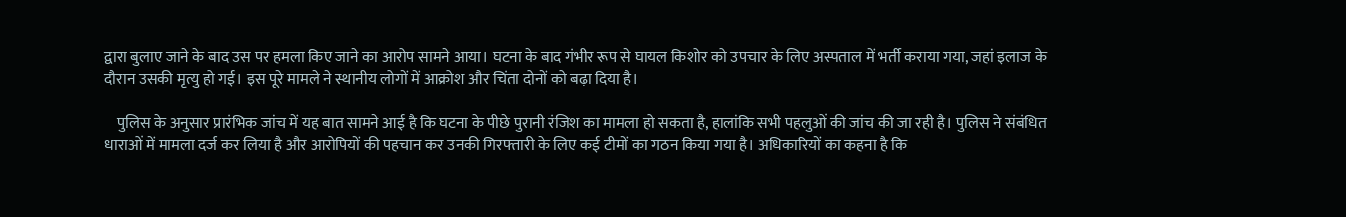द्वारा बुलाए जाने के बाद उस पर हमला किए जाने का आरोप सामने आया। घटना के बाद गंभीर रूप से घायल किशोर को उपचार के लिए अस्पताल में भर्ती कराया गया, जहां इलाज के दौरान उसकी मृत्यु हो गई। इस पूरे मामले ने स्थानीय लोगों में आक्रोश और चिंता दोनों को बढ़ा दिया है।

    पुलिस के अनुसार प्रारंभिक जांच में यह बात सामने आई है कि घटना के पीछे पुरानी रंजिश का मामला हो सकता है, हालांकि सभी पहलुओं की जांच की जा रही है। पुलिस ने संबंधित धाराओं में मामला दर्ज कर लिया है और आरोपियों की पहचान कर उनकी गिरफ्तारी के लिए कई टीमों का गठन किया गया है। अधिकारियों का कहना है कि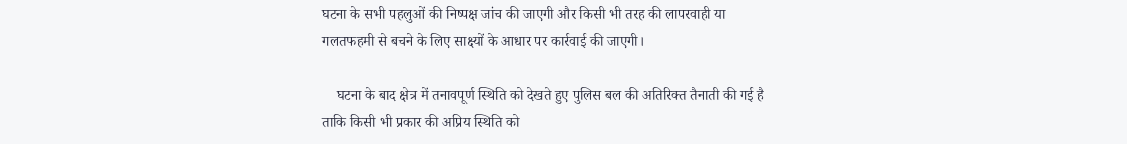घटना के सभी पहलुओं की निष्पक्ष जांच की जाएगी और किसी भी तरह की लापरवाही या गलतफहमी से बचने के लिए साक्ष्यों के आधार पर कार्रवाई की जाएगी।

    घटना के बाद क्षेत्र में तनावपूर्ण स्थिति को देखते हुए पुलिस बल की अतिरिक्त तैनाती की गई है ताकि किसी भी प्रकार की अप्रिय स्थिति को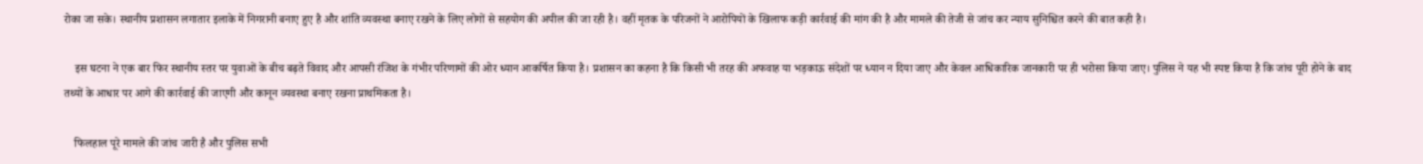रोका जा सके। स्थानीय प्रशासन लगातार इलाके में निगरानी बनाए हुए है और शांति व्यवस्था बनाए रखने के लिए लोगों से सहयोग की अपील की जा रही है। वहीं मृतक के परिजनों ने आरोपियों के खिलाफ कड़ी कार्रवाई की मांग की है और मामले की तेजी से जांच कर न्याय सुनिश्चित करने की बात कही है।

    इस घटना ने एक बार फिर स्थानीय स्तर पर युवाओं के बीच बढ़ते विवाद और आपसी रंजिश के गंभीर परिणामों की ओर ध्यान आकर्षित किया है। प्रशासन का कहना है कि किसी भी तरह की अफवाह या भड़काऊ संदेशों पर ध्यान न दिया जाए और केवल आधिकारिक जानकारी पर ही भरोसा किया जाए। पुलिस ने यह भी स्पष्ट किया है कि जांच पूरी होने के बाद तथ्यों के आधार पर आगे की कार्रवाई की जाएगी और कानून व्यवस्था बनाए रखना प्राथमिकता है।

    फिलहाल पूरे मामले की जांच जारी है और पुलिस सभी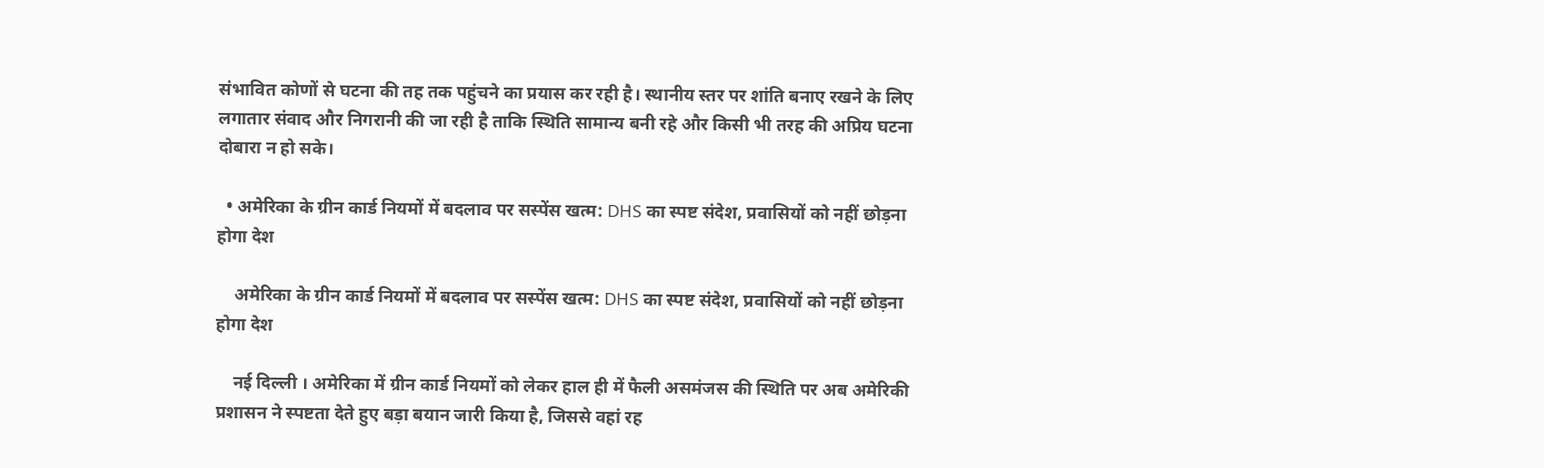संभावित कोणों से घटना की तह तक पहुंचने का प्रयास कर रही है। स्थानीय स्तर पर शांति बनाए रखने के लिए लगातार संवाद और निगरानी की जा रही है ताकि स्थिति सामान्य बनी रहे और किसी भी तरह की अप्रिय घटना दोबारा न हो सके।

  • अमेरिका के ग्रीन कार्ड नियमों में बदलाव पर सस्पेंस खत्म: DHS का स्पष्ट संदेश, प्रवासियों को नहीं छोड़ना होगा देश

    अमेरिका के ग्रीन कार्ड नियमों में बदलाव पर सस्पेंस खत्म: DHS का स्पष्ट संदेश, प्रवासियों को नहीं छोड़ना होगा देश

    नई दिल्ली । अमेरिका में ग्रीन कार्ड नियमों को लेकर हाल ही में फैली असमंजस की स्थिति पर अब अमेरिकी प्रशासन ने स्पष्टता देते हुए बड़ा बयान जारी किया है, जिससे वहां रह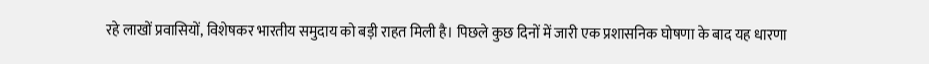रहे लाखों प्रवासियों, विशेषकर भारतीय समुदाय को बड़ी राहत मिली है। पिछले कुछ दिनों में जारी एक प्रशासनिक घोषणा के बाद यह धारणा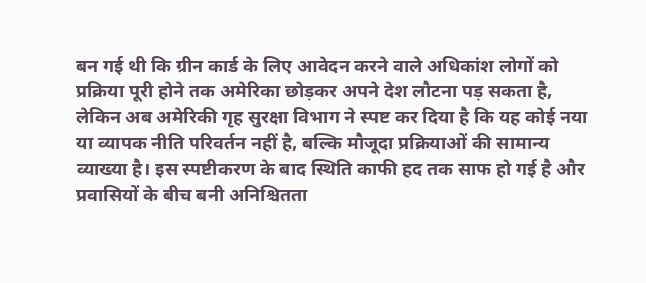बन गई थी कि ग्रीन कार्ड के लिए आवेदन करने वाले अधिकांश लोगों को प्रक्रिया पूरी होने तक अमेरिका छोड़कर अपने देश लौटना पड़ सकता है, लेकिन अब अमेरिकी गृह सुरक्षा विभाग ने स्पष्ट कर दिया है कि यह कोई नया या व्यापक नीति परिवर्तन नहीं है, बल्कि मौजूदा प्रक्रियाओं की सामान्य व्याख्या है। इस स्पष्टीकरण के बाद स्थिति काफी हद तक साफ हो गई है और प्रवासियों के बीच बनी अनिश्चितता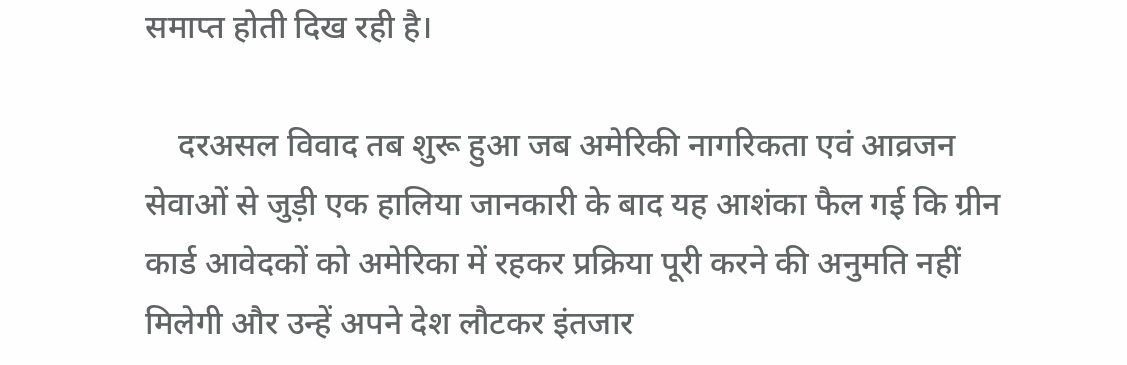समाप्त होती दिख रही है।

    दरअसल विवाद तब शुरू हुआ जब अमेरिकी नागरिकता एवं आव्रजन सेवाओं से जुड़ी एक हालिया जानकारी के बाद यह आशंका फैल गई कि ग्रीन कार्ड आवेदकों को अमेरिका में रहकर प्रक्रिया पूरी करने की अनुमति नहीं मिलेगी और उन्हें अपने देश लौटकर इंतजार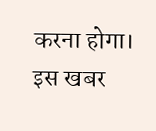करना होगा। इस खबर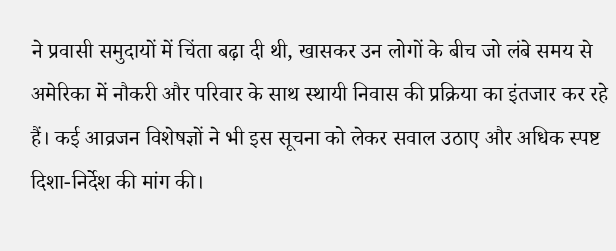ने प्रवासी समुदायों में चिंता बढ़ा दी थी, खासकर उन लोगों के बीच जो लंबे समय से अमेरिका में नौकरी और परिवार के साथ स्थायी निवास की प्रक्रिया का इंतजार कर रहे हैं। कई आव्रजन विशेषज्ञों ने भी इस सूचना को लेकर सवाल उठाए और अधिक स्पष्ट दिशा-निर्देश की मांग की।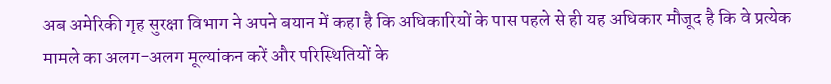अब अमेरिकी गृह सुरक्षा विभाग ने अपने बयान में कहा है कि अधिकारियों के पास पहले से ही यह अधिकार मौजूद है कि वे प्रत्येक मामले का अलग-अलग मूल्यांकन करें और परिस्थितियों के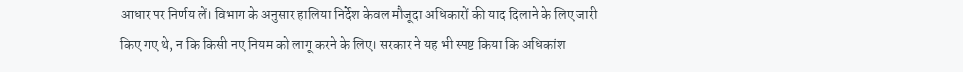आधार पर निर्णय लें। विभाग के अनुसार हालिया निर्देश केवल मौजूदा अधिकारों की याद दिलाने के लिए जारी किए गए थे, न कि किसी नए नियम को लागू करने के लिए। सरकार ने यह भी स्पष्ट किया कि अधिकांश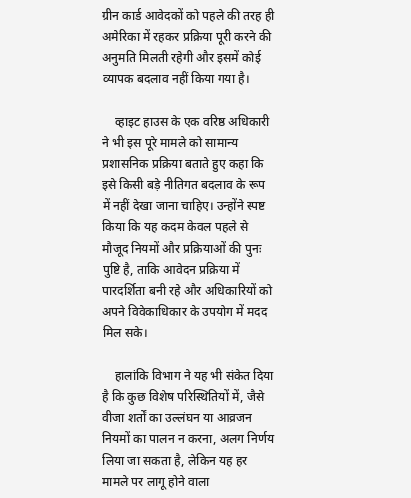ग्रीन कार्ड आवेदकों को पहले की तरह ही अमेरिका में रहकर प्रक्रिया पूरी करने की अनुमति मिलती रहेगी और इसमें कोई व्यापक बदलाव नहीं किया गया है।

    व्हाइट हाउस के एक वरिष्ठ अधिकारी ने भी इस पूरे मामले को सामान्य प्रशासनिक प्रक्रिया बताते हुए कहा कि इसे किसी बड़े नीतिगत बदलाव के रूप में नहीं देखा जाना चाहिए। उन्होंने स्पष्ट किया कि यह कदम केवल पहले से मौजूद नियमों और प्रक्रियाओं की पुनः पुष्टि है, ताकि आवेदन प्रक्रिया में पारदर्शिता बनी रहे और अधिकारियों को अपने विवेकाधिकार के उपयोग में मदद मिल सके।

    हालांकि विभाग ने यह भी संकेत दिया है कि कुछ विशेष परिस्थितियों में, जैसे वीजा शर्तों का उल्लंघन या आव्रजन नियमों का पालन न करना, अलग निर्णय लिया जा सकता है, लेकिन यह हर मामले पर लागू होने वाला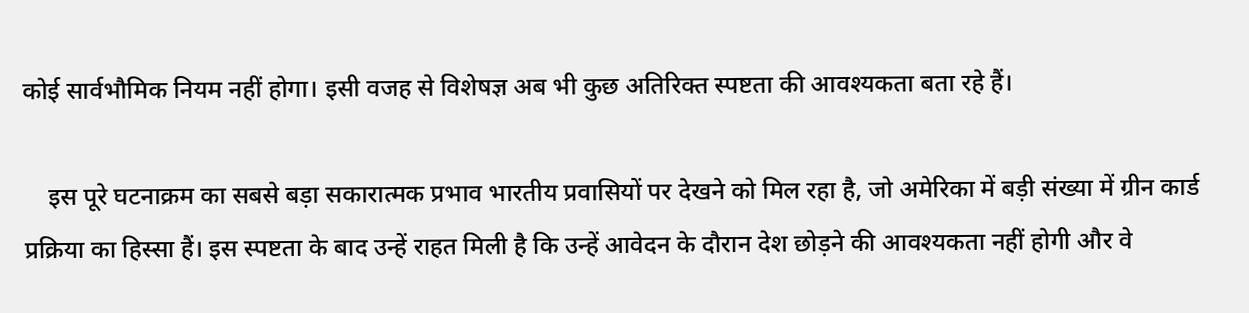कोई सार्वभौमिक नियम नहीं होगा। इसी वजह से विशेषज्ञ अब भी कुछ अतिरिक्त स्पष्टता की आवश्यकता बता रहे हैं।

    इस पूरे घटनाक्रम का सबसे बड़ा सकारात्मक प्रभाव भारतीय प्रवासियों पर देखने को मिल रहा है, जो अमेरिका में बड़ी संख्या में ग्रीन कार्ड प्रक्रिया का हिस्सा हैं। इस स्पष्टता के बाद उन्हें राहत मिली है कि उन्हें आवेदन के दौरान देश छोड़ने की आवश्यकता नहीं होगी और वे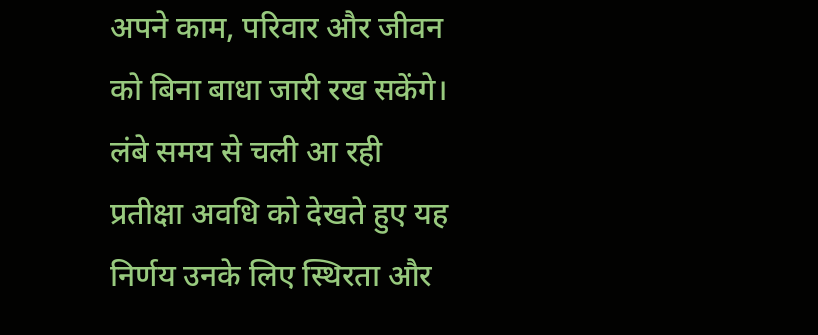अपने काम, परिवार और जीवन को बिना बाधा जारी रख सकेंगे। लंबे समय से चली आ रही प्रतीक्षा अवधि को देखते हुए यह निर्णय उनके लिए स्थिरता और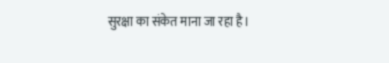सुरक्षा का संकेत माना जा रहा है।